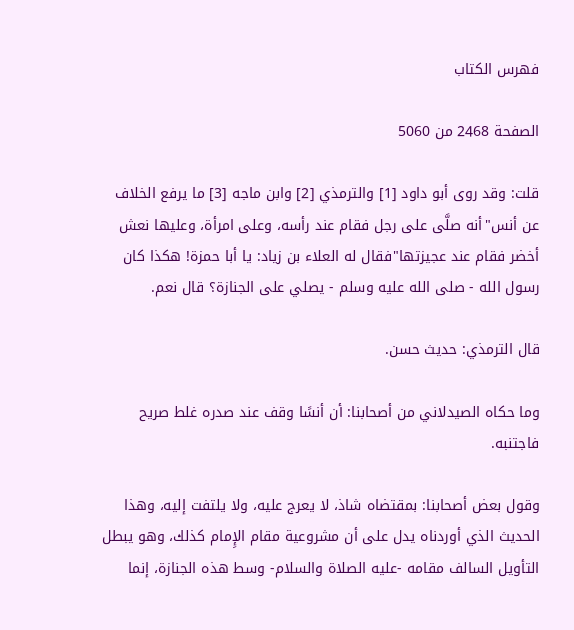فهرس الكتاب

الصفحة 2468 من 5060

قلت: وقد روى أبو داود [1] والترمذي [2] وابن ماجه [3] ما يرفع الخلاف عن أنس"أنه صلَّى على رجل فقام عند رأسه، وعلى امرأة، وعليها نعش أخضر فقام عند عجيزتها"فقال له العلاء بن زياد: يا أبا حمزة! هكذا كان رسول الله - صلى الله عليه وسلم - يصلي على الجنازة؟ قال نعم.

قال الترمذي: حديث حسن.

وما حكاه الصيدلاني من أصحابنا: أن أنسًا وقف عند صدره غلط صريح فاجتنبه.

وقول بعض أصحابنا: بمقتضاه شاذ، لا يعرج عليه، ولا يلتفت إليه، وهذا الحديث الذي أوردناه يدل على أن مشروعية مقام الإِمام كذلك، وهو يبطل التأويل السالف مقامه -عليه الصلاة والسلام- وسط هذه الجنازة، إنما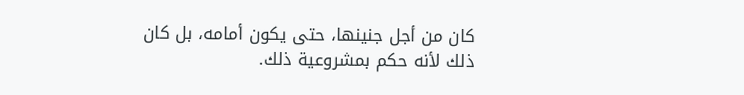كان من أجل جنينها، حتى يكون أمامه، بل كان ذلك لأنه حكم بمشروعية ذلك.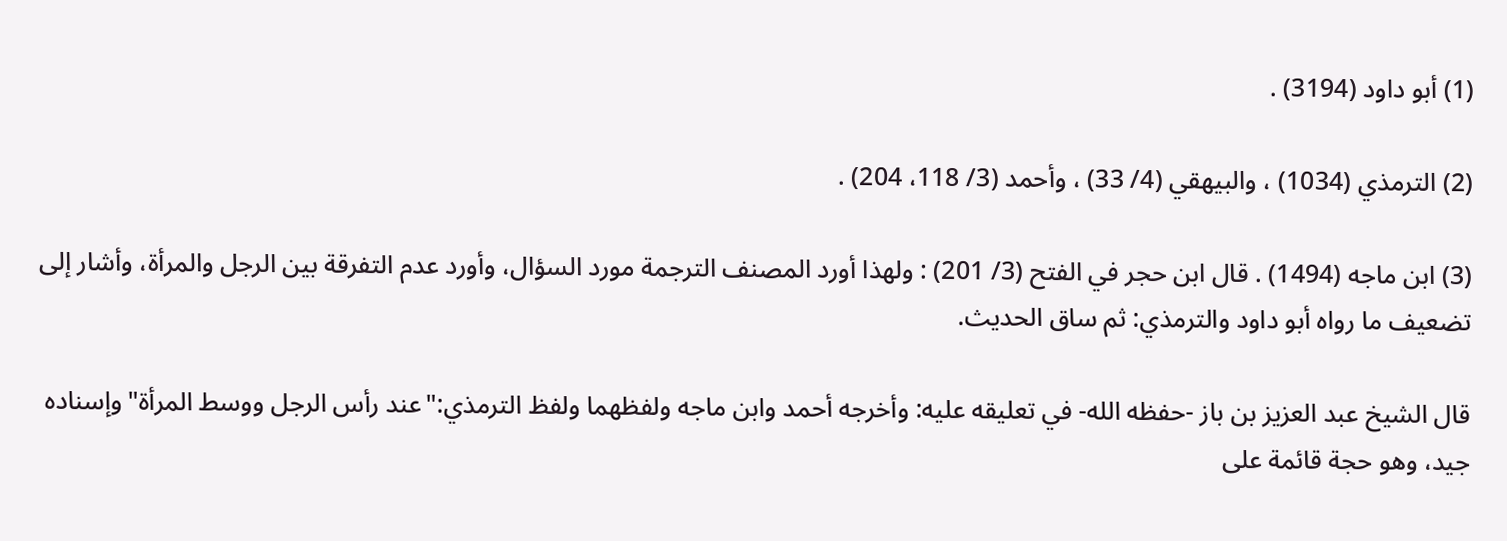(1) أبو داود (3194) .

(2) الترمذي (1034) ، والبيهقي (4/ 33) ، وأحمد (3/ 118، 204) .

(3) ابن ماجه (1494) . قال ابن حجر في الفتح (3/ 201) : ولهذا أورد المصنف الترجمة مورد السؤال، وأورد عدم التفرقة بين الرجل والمرأة، وأشار إلى تضعيف ما رواه أبو داود والترمذي: ثم ساق الحديث.

قال الشيخ عبد العزيز بن باز -حفظه الله- في تعليقه عليه: وأخرجه أحمد وابن ماجه ولفظهما ولفظ الترمذي:"عند رأس الرجل ووسط المرأة"وإسناده جيد، وهو حجة قائمة على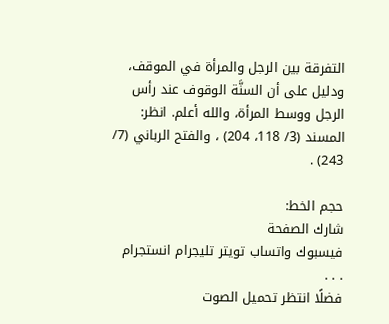التفرقة بين الرجل والمرأة في الموقف، ودليل على أن السنَّة الوقوف عند رأس الرجل ووسط المرأة، والله أعلم. انظر: المسند (3/ 118، 204) ، والفتح الرباني (7/ 243) .

حجم الخط:
شارك الصفحة
فيسبوك واتساب تويتر تليجرام انستجرام
. . .
فضلًا انتظر تحميل الصوت